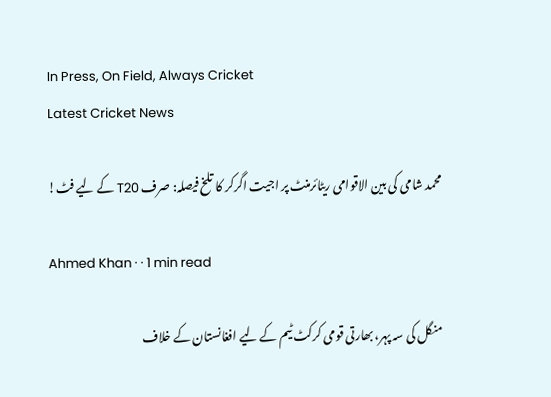In Press, On Field, Always Cricket
Latest Cricket News

محمد شامی کی بین الاقوامی ریٹائرمنٹ پر اجیت اگرکر کا تلخ فیصلہ: صرف T20 کے لیے فٹ!

Ahmed Khan · · 1 min read

منگل کی سہ پہر، بھارتی قومی کرکٹ ٹیم کے لیے افغانستان کے خلاف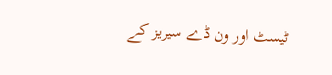ٹیسٹ اور ون ڈے سیریز کے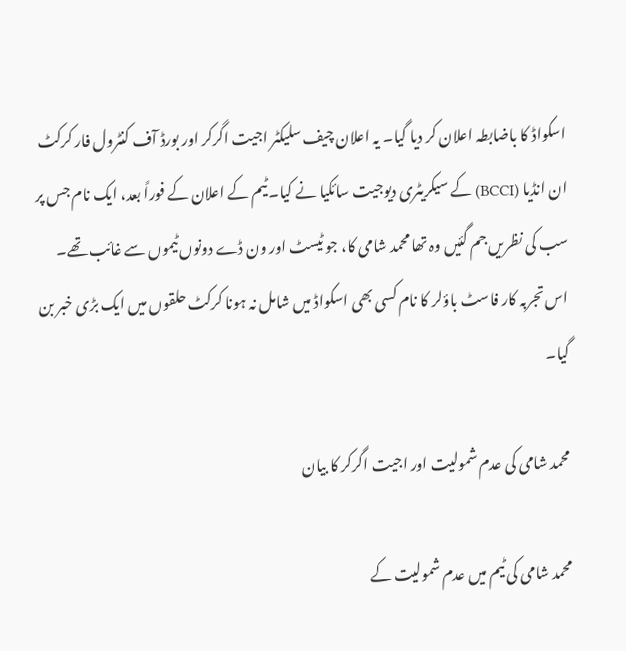اسکواڈ کا باضابطہ اعلان کر دیا گیا۔ یہ اعلان چیف سلیکٹر اجیت اگرکر اور بورڈ آف کنٹرول فار کرکٹ ان انڈیا (BCCI) کے سیکریٹری دیوجیت سائکیا نے کیا۔ ٹیم کے اعلان کے فوراً بعد، ایک نام جس پر سب کی نظریں جم گئیں وہ تھا محمد شامی کا، جو ٹیسٹ اور ون ڈے دونوں ٹیموں سے غائب تھے۔ اس تجربہ کار فاسٹ باؤلر کا نام کسی بھی اسکواڈ میں شامل نہ ہونا کرکٹ حلقوں میں ایک بڑی خبر بن گیا۔

محمد شامی کی عدم شمولیت اور اجیت اگرکر کا بیان

محمد شامی کی ٹیم میں عدم شمولیت کے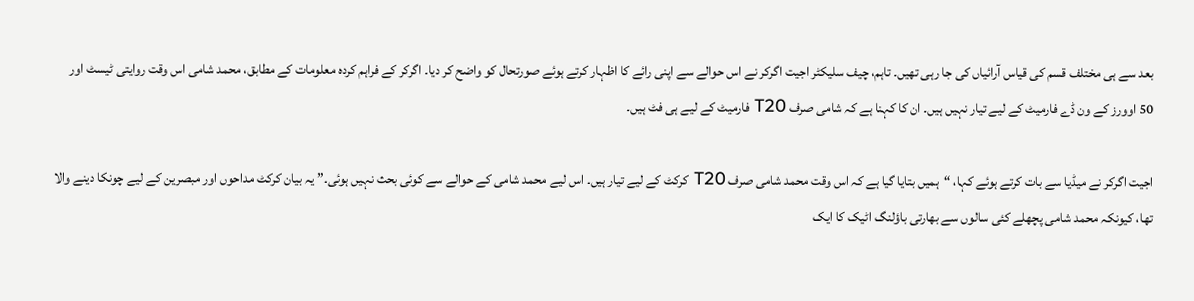بعد سے ہی مختلف قسم کی قیاس آرائیاں کی جا رہی تھیں۔ تاہم، چیف سلیکٹر اجیت اگرکر نے اس حوالے سے اپنی رائے کا اظہار کرتے ہوئے صورتحال کو واضح کر دیا۔ اگرکر کے فراہم کردہ معلومات کے مطابق، محمد شامی اس وقت روایتی ٹیسٹ اور 50 اوورز کے ون ڈے فارمیٹ کے لیے تیار نہیں ہیں۔ ان کا کہنا ہے کہ شامی صرف T20 فارمیٹ کے لیے ہی فٹ ہیں۔

اجیت اگرکر نے میڈیا سے بات کرتے ہوئے کہا، “ہمیں بتایا گیا ہے کہ اس وقت محمد شامی صرف T20 کرکٹ کے لیے تیار ہیں۔ اس لیے محمد شامی کے حوالے سے کوئی بحث نہیں ہوئی۔” یہ بیان کرکٹ مداحوں اور مبصرین کے لیے چونکا دینے والا تھا، کیونکہ محمد شامی پچھلے کئی سالوں سے بھارتی باؤلنگ اٹیک کا ایک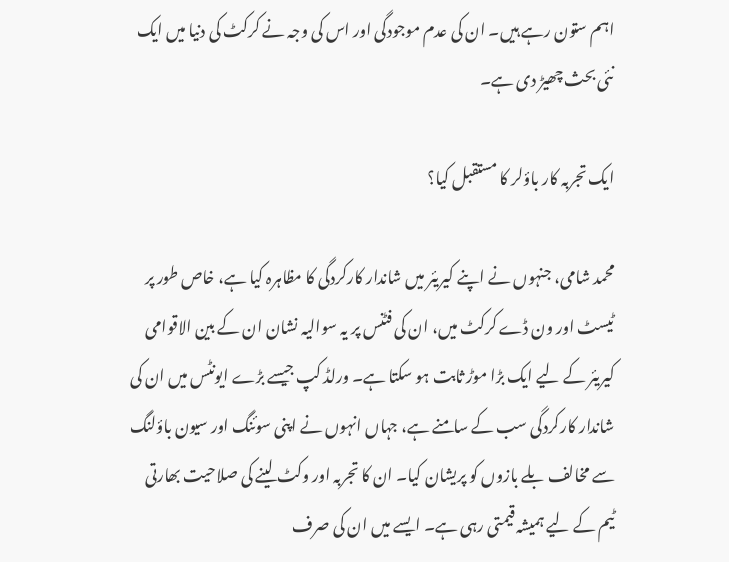اہم ستون رہے ہیں۔ ان کی عدم موجودگی اور اس کی وجہ نے کرکٹ کی دنیا میں ایک نئی بحث چھیڑ دی ہے۔

ایک تجربہ کار باؤلر کا مستقبل کیا؟

محمد شامی، جنہوں نے اپنے کیریئر میں شاندار کارکردگی کا مظاہرہ کیا ہے، خاص طور پر ٹیسٹ اور ون ڈے کرکٹ میں، ان کی فٹنس پر یہ سوالیہ نشان ان کے بین الاقوامی کیریئر کے لیے ایک بڑا موڑ ثابت ہو سکتا ہے۔ ورلڈ کپ جیسے بڑے ایونٹس میں ان کی شاندار کارکردگی سب کے سامنے ہے، جہاں انہوں نے اپنی سوئنگ اور سیون باؤلنگ سے مخالف بلے بازوں کو پریشان کیا۔ ان کا تجربہ اور وکٹ لینے کی صلاحیت بھارتی ٹیم کے لیے ہمیشہ قیمتی رہی ہے۔ ایسے میں ان کی صرف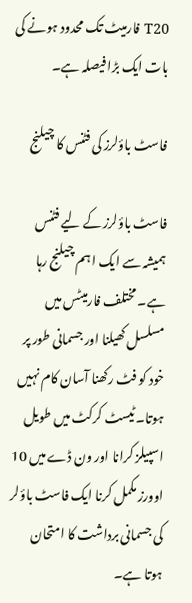T20 فارمیٹ تک محدود ہونے کی بات ایک بڑا فیصلہ ہے۔

فاسٹ باؤلرز کی فٹنس کا چیلنج

فاسٹ باؤلرز کے لیے فٹنس ہمیشہ سے ایک اہم چیلنج رہا ہے۔ مختلف فارمیٹس میں مسلسل کھیلنا اور جسمانی طور پر خود کو فٹ رکھنا آسان کام نہیں ہوتا۔ ٹیسٹ کرکٹ میں طویل اسپیلز کرانا اور ون ڈے میں 10 اوورز مکمل کرنا ایک فاسٹ باؤلر کی جسمانی برداشت کا امتحان ہوتا ہے۔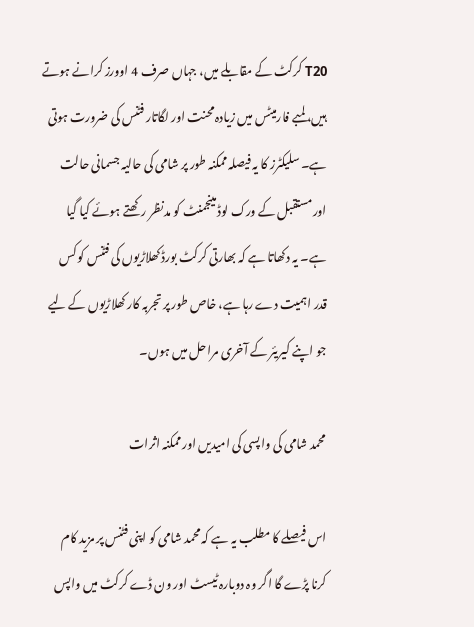T20 کرکٹ کے مقابلے میں، جہاں صرف 4 اوورز کرانے ہوتے ہیں، لمبے فارمیٹس میں زیادہ محنت اور لگاتار فٹنس کی ضرورت ہوتی ہے۔ سلیکٹرز کا یہ فیصلہ ممکنہ طور پر شامی کی حالیہ جسمانی حالت اور مستقبل کے ورک لوڈ مینجمنٹ کو مدنظر رکھتے ہوئے کیا گیا ہے۔ یہ دکھاتا ہے کہ بھارتی کرکٹ بورڈ کھلاڑیوں کی فٹنس کو کس قدر اہمیت دے رہا ہے، خاص طور پر تجربہ کار کھلاڑیوں کے لیے جو اپنے کیریئر کے آخری مراحل میں ہوں۔

محمد شامی کی واپسی کی امیدیں اور ممکنہ اثرات

اس فیصلے کا مطلب یہ ہے کہ محمد شامی کو اپنی فٹنس پر مزید کام کرنا پڑے گا اگر وہ دوبارہ ٹیسٹ اور ون ڈے کرکٹ میں واپس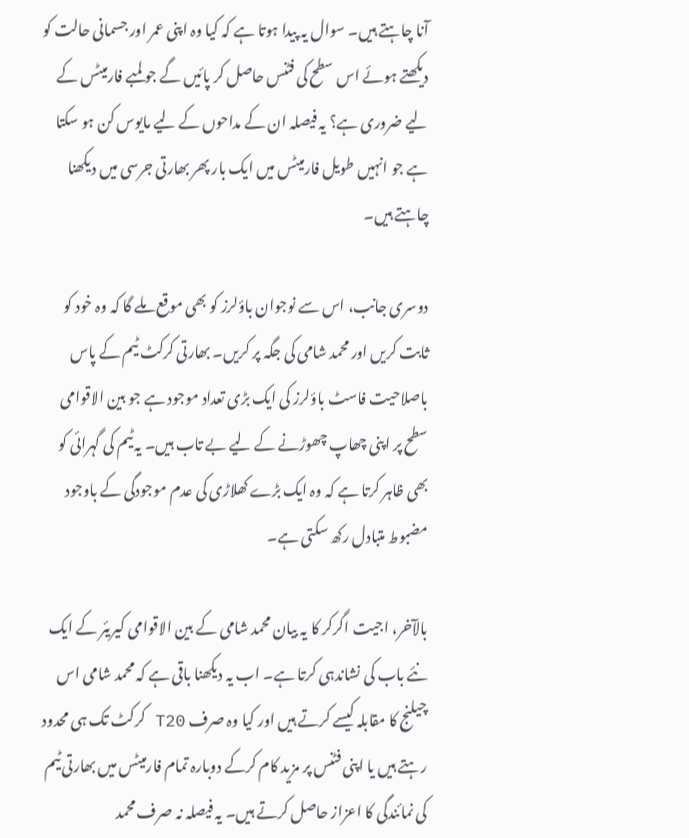آنا چاہتے ہیں۔ سوال یہ پیدا ہوتا ہے کہ کیا وہ اپنی عمر اور جسمانی حالت کو دیکھتے ہوئے اس سطح کی فٹنس حاصل کر پائیں گے جو لمبے فارمیٹس کے لیے ضروری ہے؟ یہ فیصلہ ان کے مداحوں کے لیے مایوس کن ہو سکتا ہے جو انہیں طویل فارمیٹس میں ایک بار پھر بھارتی جرسی میں دیکھنا چاہتے ہیں۔

دوسری جانب، اس سے نوجوان باؤلرز کو بھی موقع ملے گا کہ وہ خود کو ثابت کریں اور محمد شامی کی جگہ پر کریں۔ بھارتی کرکٹ ٹیم کے پاس باصلاحیت فاسٹ باؤلرز کی ایک بڑی تعداد موجود ہے جو بین الاقوامی سطح پر اپنی چھاپ چھوڑنے کے لیے بے تاب ہیں۔ یہ ٹیم کی گہرائی کو بھی ظاہر کرتا ہے کہ وہ ایک بڑے کھلاڑی کی عدم موجودگی کے باوجود مضبوط متبادل رکھ سکتی ہے۔

بالآخر، اجیت اگرکر کا یہ بیان محمد شامی کے بین الاقوامی کیریئر کے ایک نئے باب کی نشاندہی کرتا ہے۔ اب یہ دیکھنا باقی ہے کہ محمد شامی اس چیلنج کا مقابلہ کیسے کرتے ہیں اور کیا وہ صرف T20 کرکٹ تک ہی محدود رہتے ہیں یا اپنی فٹنس پر مزید کام کرکے دوبارہ تمام فارمیٹس میں بھارتی ٹیم کی نمائندگی کا اعزاز حاصل کرتے ہیں۔ یہ فیصلہ نہ صرف محمد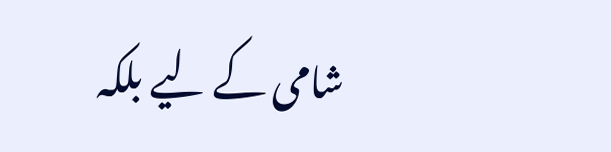شامی کے لیے بلکہ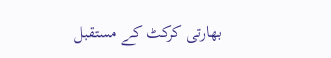بھارتی کرکٹ کے مستقبل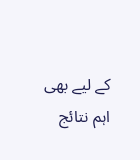کے لیے بھی اہم نتائج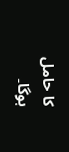کا حامل ہوگا۔